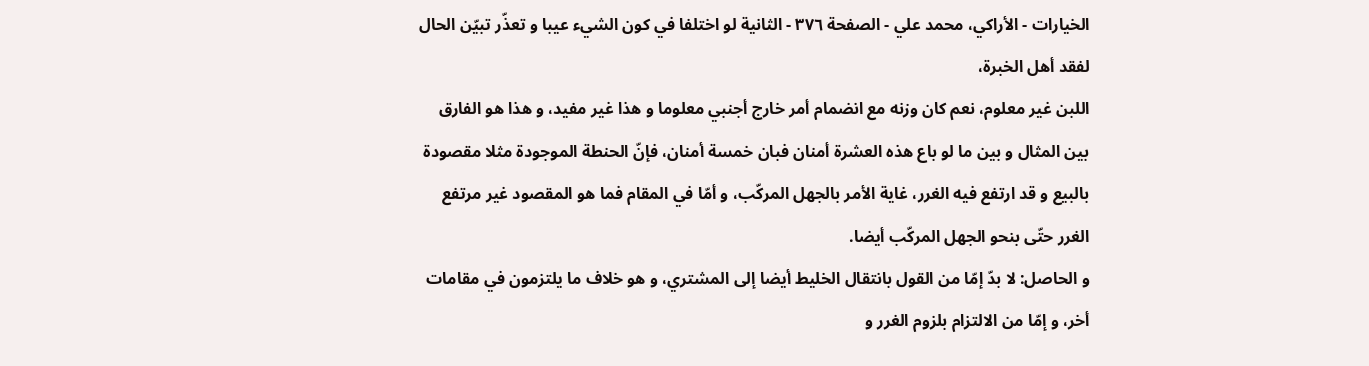الخيارات - الأراكي، محمد علي - الصفحة ٣٧٦ - الثانية لو اختلفا في كون الشيء عيبا و تعذّر تبيّن الحال لفقد أهل الخبرة،
اللبن غير معلوم، نعم كان وزنه مع انضمام أمر خارج أجنبي معلوما و هذا غير مفيد، و هذا هو الفارق بين المثال و بين ما لو باع هذه العشرة أمنان فبان خمسة أمنان، فإنّ الحنطة الموجودة مثلا مقصودة بالبيع و قد ارتفع فيه الغرر، غاية الأمر بالجهل المركّب، و أمّا في المقام فما هو المقصود غير مرتفع الغرر حتّى بنحو الجهل المركّب أيضا.
و الحاصل: لا بدّ إمّا من القول بانتقال الخليط أيضا إلى المشتري، و هو خلاف ما يلتزمون في مقامات أخر، و إمّا من الالتزام بلزوم الغرر و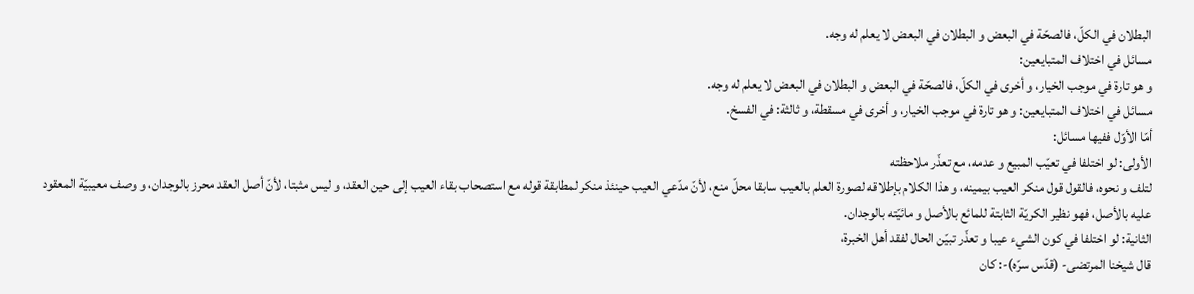البطلان في الكلّ، فالصحّة في البعض و البطلان في البعض لا يعلم له وجه.
مسائل في اختلاف المتبايعين:
و هو تارة في موجب الخيار، و أخرى في الكلّ، فالصحّة في البعض و البطلان في البعض لا يعلم له وجه.
مسائل في اختلاف المتبايعين: و هو تارة في موجب الخيار، و أخرى في مسقطة، و ثالثة: في الفسخ.
أمّا الأوّل ففيها مسائل:
الأولى: لو اختلفا في تعيّب المبيع و عدمه، مع تعذّر ملاحظته
لتلف و نحوه، فالقول قول منكر العيب بيمينه، و هذا الكلام بإطلاقه لصورة العلم بالعيب سابقا محلّ منع، لأنّ مدّعي العيب حينئذ منكر لمطابقة قوله مع استصحاب بقاء العيب إلى حين العقد، و ليس مثبتا، لأنّ أصل العقد محرز بالوجدان، و وصف معيبيّة المعقود عليه بالأصل، فهو نظير الكريّة الثابتة للمائع بالأصل و مائيّته بالوجدان.
الثانية: لو اختلفا في كون الشيء عيبا و تعذّر تبيّن الحال لفقد أهل الخبرة،
قال شيخنا المرتضى- (قدّس سرّه)-: كان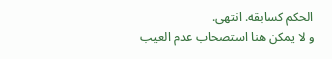الحكم كسابقه. انتهى.
و لا يمكن هنا استصحاب عدم العيب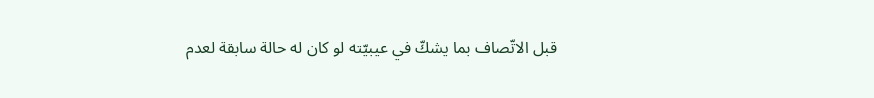قبل الاتّصاف بما يشكّ في عيبيّته لو كان له حالة سابقة لعدم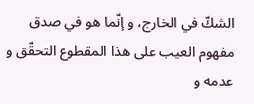الشكّ في الخارج، و إنّما هو في صدق مفهوم العيب على هذا المقطوع التحقّق و عدمه و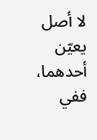لا أصل يعيّن أحدهما، ففي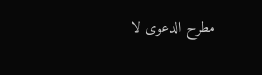مطرح الدعوى لا